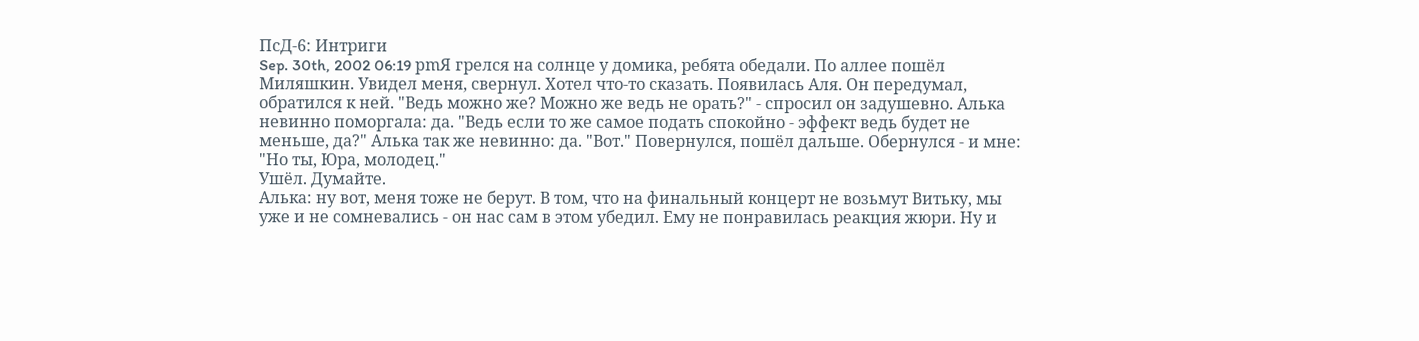ПсД-6: Интриги
Sep. 30th, 2002 06:19 pmЯ грелся на солнце у домика, ребята обедали. По аллее пошёл Миляшкин. Увидел меня, свернул. Хотел что-то сказать. Появилась Аля. Он передумал, обратился к ней. "Ведь можно же? Можно же ведь не орать?" - спросил он задушевно. Алька невинно поморгала: да. "Ведь если то же самое подать спокойно - эффект ведь будет не меньше, да?" Алька так же невинно: да. "Вот." Повернулся, пошёл дальше. Обернулся - и мне: "Но ты, Юра, молодец."
Ушёл. Думайте.
Алька: ну вот, меня тоже не берут. В том, что на финальный концерт не возьмут Витьку, мы уже и не сомневались - он нас сам в этом убедил. Ему не понравилась реакция жюри. Ну и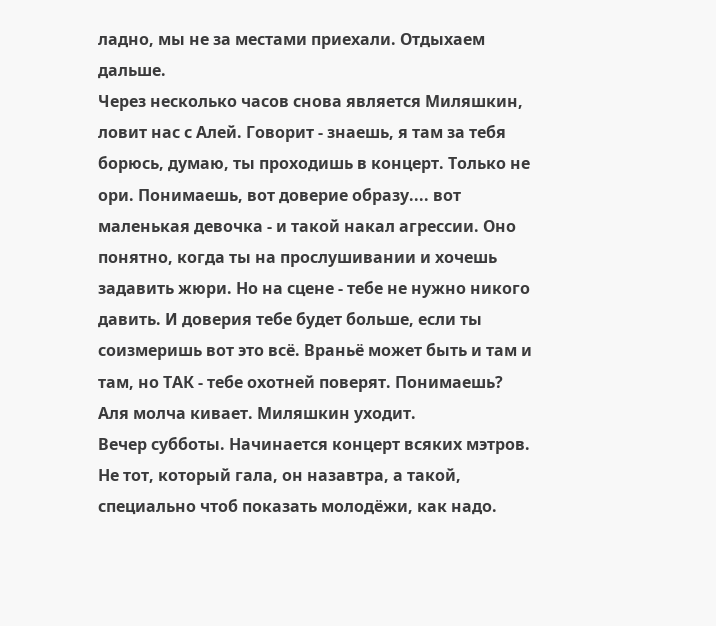ладно, мы не за местами приехали. Отдыхаем дальше.
Через несколько часов снова является Миляшкин, ловит нас с Алей. Говорит - знаешь, я там за тебя борюсь, думаю, ты проходишь в концерт. Только не ори. Понимаешь, вот доверие образу.... вот маленькая девочка - и такой накал агрессии. Оно понятно, когда ты на прослушивании и хочешь задавить жюри. Но на сцене - тебе не нужно никого давить. И доверия тебе будет больше, если ты соизмеришь вот это всё. Враньё может быть и там и там, но ТАК - тебе охотней поверят. Понимаешь? Аля молча кивает. Миляшкин уходит.
Вечер субботы. Начинается концерт всяких мэтров. Не тот, который гала, он назавтра, а такой, специально чтоб показать молодёжи, как надо.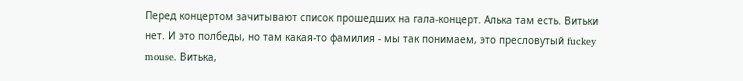Перед концертом зачитывают список прошедших на гала-концерт. Алька там есть. Витьки нет. И это полбеды, но там какая-то фамилия - мы так понимаем, это пресловутый fuckey mouse. Витька,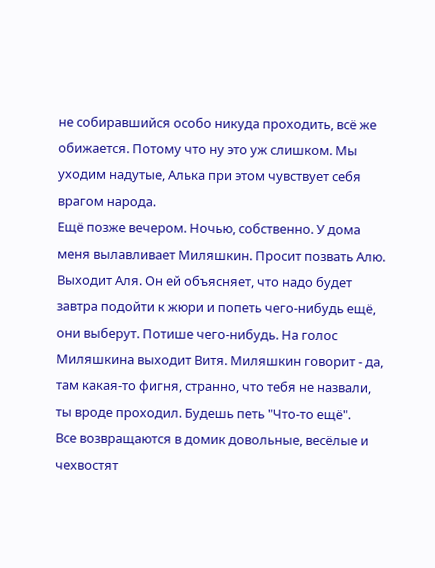не собиравшийся особо никуда проходить, всё же обижается. Потому что ну это уж слишком. Мы уходим надутые, Алька при этом чувствует себя врагом народа.
Ещё позже вечером. Ночью, собственно. У дома меня вылавливает Миляшкин. Просит позвать Алю. Выходит Аля. Он ей объясняет, что надо будет завтра подойти к жюри и попеть чего-нибудь ещё, они выберут. Потише чего-нибудь. На голос Миляшкина выходит Витя. Миляшкин говорит - да, там какая-то фигня, странно, что тебя не назвали, ты вроде проходил. Будешь петь "Что-то ещё".
Все возвращаются в домик довольные, весёлые и чехвостят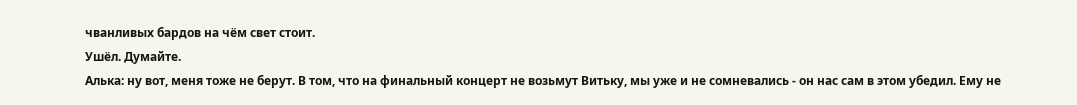чванливых бардов на чём свет стоит.
Ушёл. Думайте.
Алька: ну вот, меня тоже не берут. В том, что на финальный концерт не возьмут Витьку, мы уже и не сомневались - он нас сам в этом убедил. Ему не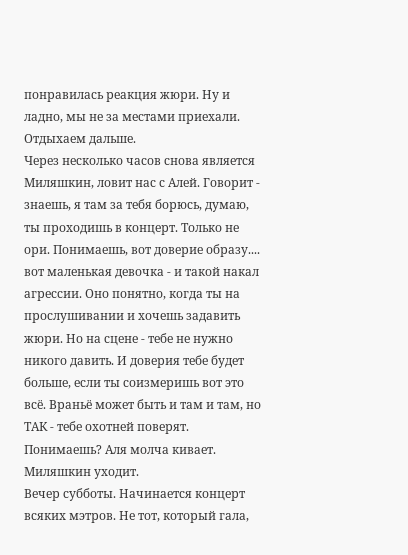понравилась реакция жюри. Ну и ладно, мы не за местами приехали. Отдыхаем дальше.
Через несколько часов снова является Миляшкин, ловит нас с Алей. Говорит - знаешь, я там за тебя борюсь, думаю, ты проходишь в концерт. Только не ори. Понимаешь, вот доверие образу.... вот маленькая девочка - и такой накал агрессии. Оно понятно, когда ты на прослушивании и хочешь задавить жюри. Но на сцене - тебе не нужно никого давить. И доверия тебе будет больше, если ты соизмеришь вот это всё. Враньё может быть и там и там, но ТАК - тебе охотней поверят. Понимаешь? Аля молча кивает. Миляшкин уходит.
Вечер субботы. Начинается концерт всяких мэтров. Не тот, который гала,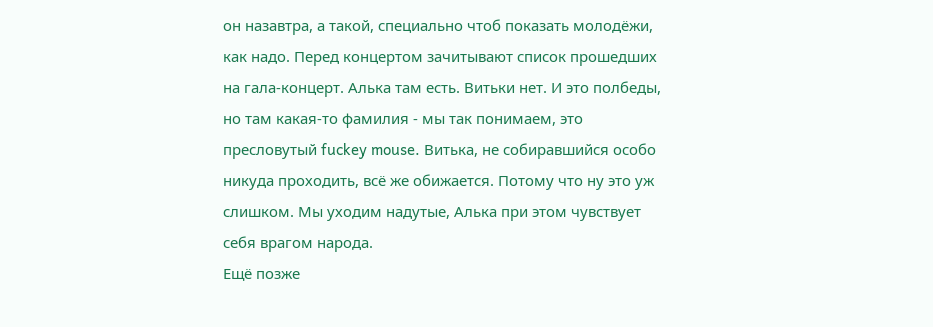он назавтра, а такой, специально чтоб показать молодёжи, как надо. Перед концертом зачитывают список прошедших на гала-концерт. Алька там есть. Витьки нет. И это полбеды, но там какая-то фамилия - мы так понимаем, это пресловутый fuckey mouse. Витька, не собиравшийся особо никуда проходить, всё же обижается. Потому что ну это уж слишком. Мы уходим надутые, Алька при этом чувствует себя врагом народа.
Ещё позже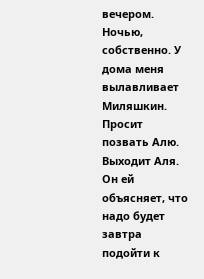вечером. Ночью, собственно. У дома меня вылавливает Миляшкин. Просит позвать Алю. Выходит Аля. Он ей объясняет, что надо будет завтра подойти к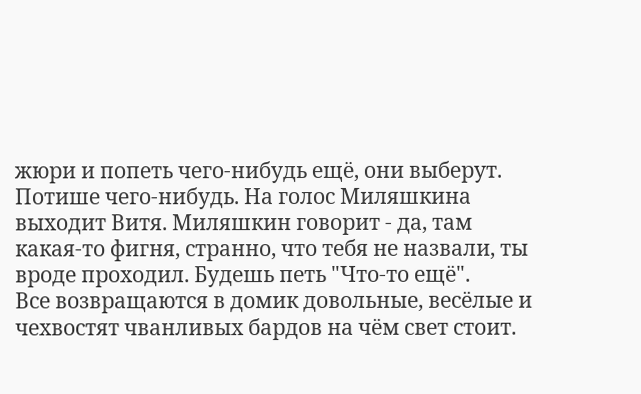жюри и попеть чего-нибудь ещё, они выберут. Потише чего-нибудь. На голос Миляшкина выходит Витя. Миляшкин говорит - да, там какая-то фигня, странно, что тебя не назвали, ты вроде проходил. Будешь петь "Что-то ещё".
Все возвращаются в домик довольные, весёлые и чехвостят чванливых бардов на чём свет стоит.